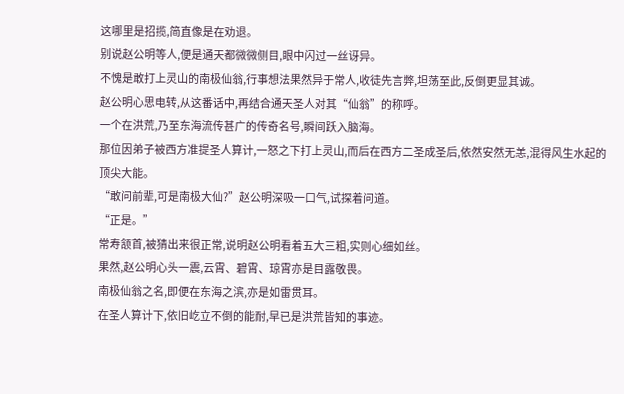这哪里是招揽,简直像是在劝退。
别说赵公明等人,便是通天都微微侧目,眼中闪过一丝讶异。
不愧是敢打上灵山的南极仙翁,行事想法果然异于常人,收徒先言弊,坦荡至此,反倒更显其诚。
赵公明心思电转,从这番话中,再结合通天圣人对其“仙翁”的称呼。
一个在洪荒,乃至东海流传甚广的传奇名号,瞬间跃入脑海。
那位因弟子被西方准提圣人算计,一怒之下打上灵山,而后在西方二圣成圣后,依然安然无恙,混得风生水起的顶尖大能。
“敢问前辈,可是南极大仙?”赵公明深吸一口气,试探着问道。
“正是。”
常寿颔首,被猜出来很正常,说明赵公明看着五大三粗,实则心细如丝。
果然,赵公明心头一震,云霄、碧霄、琼霄亦是目露敬畏。
南极仙翁之名,即便在东海之滨,亦是如雷贯耳。
在圣人算计下,依旧屹立不倒的能耐,早已是洪荒皆知的事迹。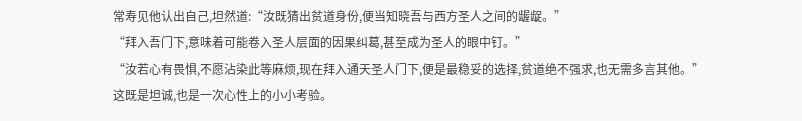常寿见他认出自己,坦然道:“汝既猜出贫道身份,便当知晓吾与西方圣人之间的龌龊。”
“拜入吾门下,意味着可能卷入圣人层面的因果纠葛,甚至成为圣人的眼中钉。”
“汝若心有畏惧,不愿沾染此等麻烦,现在拜入通天圣人门下,便是最稳妥的选择,贫道绝不强求,也无需多言其他。”
这既是坦诚,也是一次心性上的小小考验。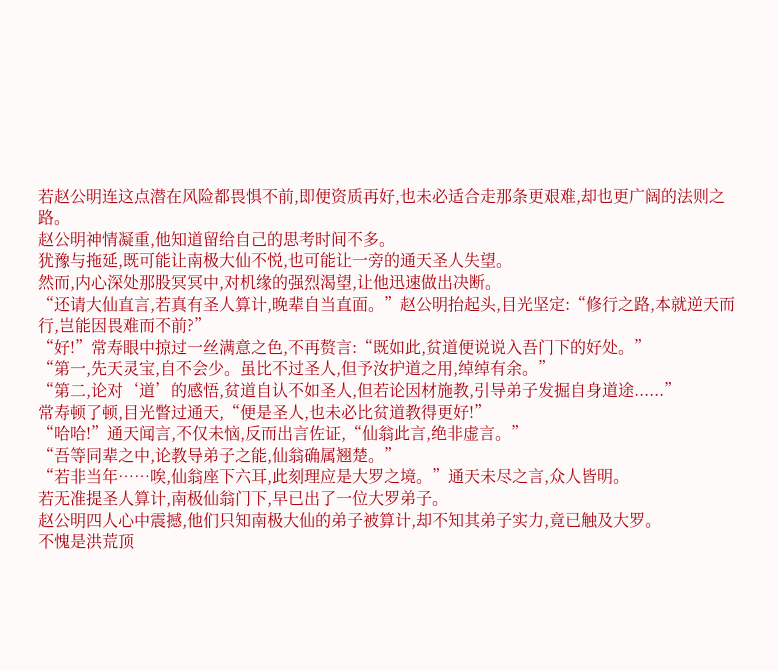若赵公明连这点潜在风险都畏惧不前,即便资质再好,也未必适合走那条更艰难,却也更广阔的法则之路。
赵公明神情凝重,他知道留给自己的思考时间不多。
犹豫与拖延,既可能让南极大仙不悦,也可能让一旁的通天圣人失望。
然而,内心深处那股冥冥中,对机缘的强烈渴望,让他迅速做出决断。
“还请大仙直言,若真有圣人算计,晚辈自当直面。”赵公明抬起头,目光坚定:“修行之路,本就逆天而行,岂能因畏难而不前?”
“好!”常寿眼中掠过一丝满意之色,不再赘言:“既如此,贫道便说说入吾门下的好处。”
“第一,先天灵宝,自不会少。虽比不过圣人,但予汝护道之用,绰绰有余。”
“第二,论对‘道’的感悟,贫道自认不如圣人,但若论因材施教,引导弟子发掘自身道途......”
常寿顿了顿,目光瞥过通天,“便是圣人,也未必比贫道教得更好!”
“哈哈!”通天闻言,不仅未恼,反而出言佐证,“仙翁此言,绝非虚言。”
“吾等同辈之中,论教导弟子之能,仙翁确属翘楚。”
“若非当年……唉,仙翁座下六耳,此刻理应是大罗之境。”通天未尽之言,众人皆明。
若无准提圣人算计,南极仙翁门下,早已出了一位大罗弟子。
赵公明四人心中震撼,他们只知南极大仙的弟子被算计,却不知其弟子实力,竟已触及大罗。
不愧是洪荒顶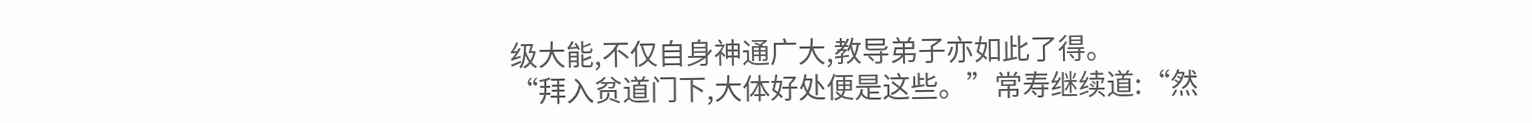级大能,不仅自身神通广大,教导弟子亦如此了得。
“拜入贫道门下,大体好处便是这些。”常寿继续道:“然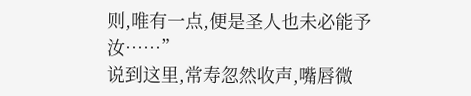则,唯有一点,便是圣人也未必能予汝……”
说到这里,常寿忽然收声,嘴唇微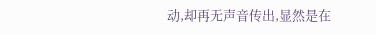动,却再无声音传出,显然是在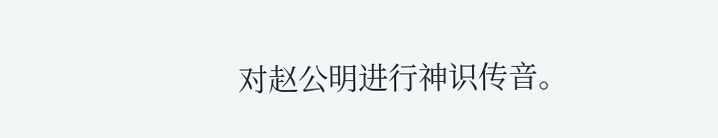对赵公明进行神识传音。